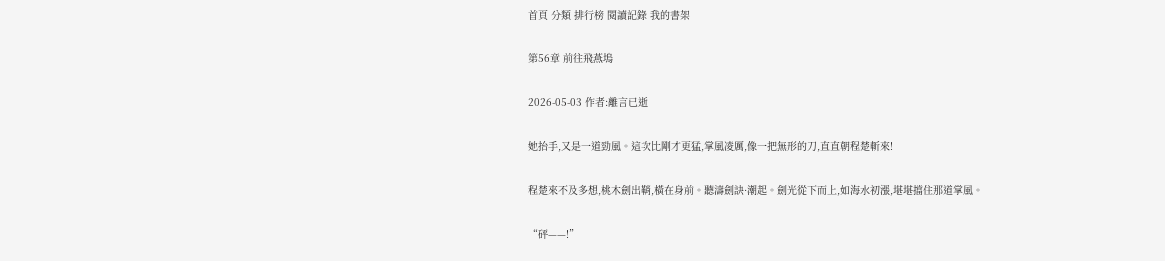首頁 分類 排行榜 閱讀記錄 我的書架

第56章 前往飛燕塢

2026-05-03 作者:離言已逝

她抬手,又是一道勁風。這次比剛才更猛,掌風凌厲,像一把無形的刀,直直朝程楚斬來!

程楚來不及多想,桃木劍出鞘,橫在身前。聽濤劍訣·潮起。劍光從下而上,如海水初漲,堪堪擋住那道掌風。

“砰——!”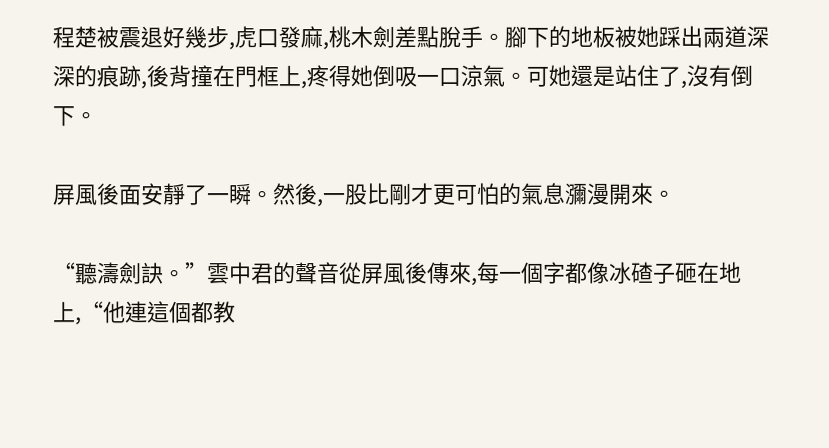程楚被震退好幾步,虎口發麻,桃木劍差點脫手。腳下的地板被她踩出兩道深深的痕跡,後背撞在門框上,疼得她倒吸一口涼氣。可她還是站住了,沒有倒下。

屏風後面安靜了一瞬。然後,一股比剛才更可怕的氣息瀰漫開來。

“聽濤劍訣。”雲中君的聲音從屏風後傳來,每一個字都像冰碴子砸在地上,“他連這個都教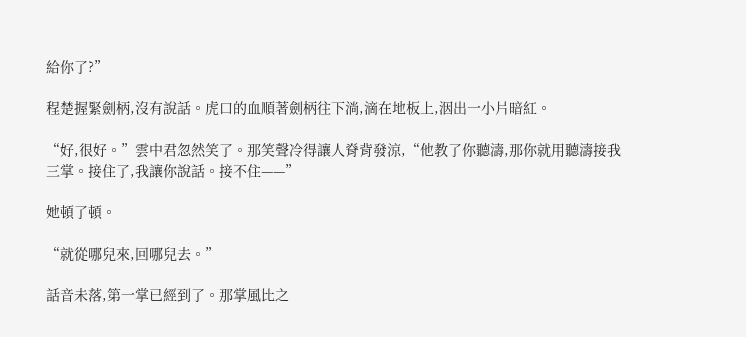給你了?”

程楚握緊劍柄,沒有說話。虎口的血順著劍柄往下淌,滴在地板上,洇出一小片暗紅。

“好,很好。”雲中君忽然笑了。那笑聲冷得讓人脊背發涼,“他教了你聽濤,那你就用聽濤接我三掌。接住了,我讓你說話。接不住——”

她頓了頓。

“就從哪兒來,回哪兒去。”

話音未落,第一掌已經到了。那掌風比之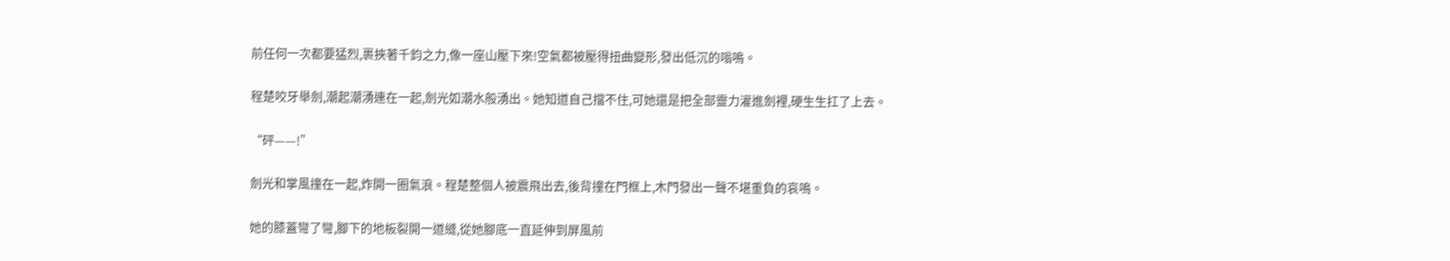前任何一次都要猛烈,裹挾著千鈞之力,像一座山壓下來!空氣都被壓得扭曲變形,發出低沉的嗡鳴。

程楚咬牙舉劍,潮起潮湧連在一起,劍光如潮水般湧出。她知道自己擋不住,可她還是把全部靈力灌進劍裡,硬生生扛了上去。

“砰——!”

劍光和掌風撞在一起,炸開一圈氣浪。程楚整個人被震飛出去,後背撞在門框上,木門發出一聲不堪重負的哀鳴。

她的膝蓋彎了彎,腳下的地板裂開一道縫,從她腳底一直延伸到屏風前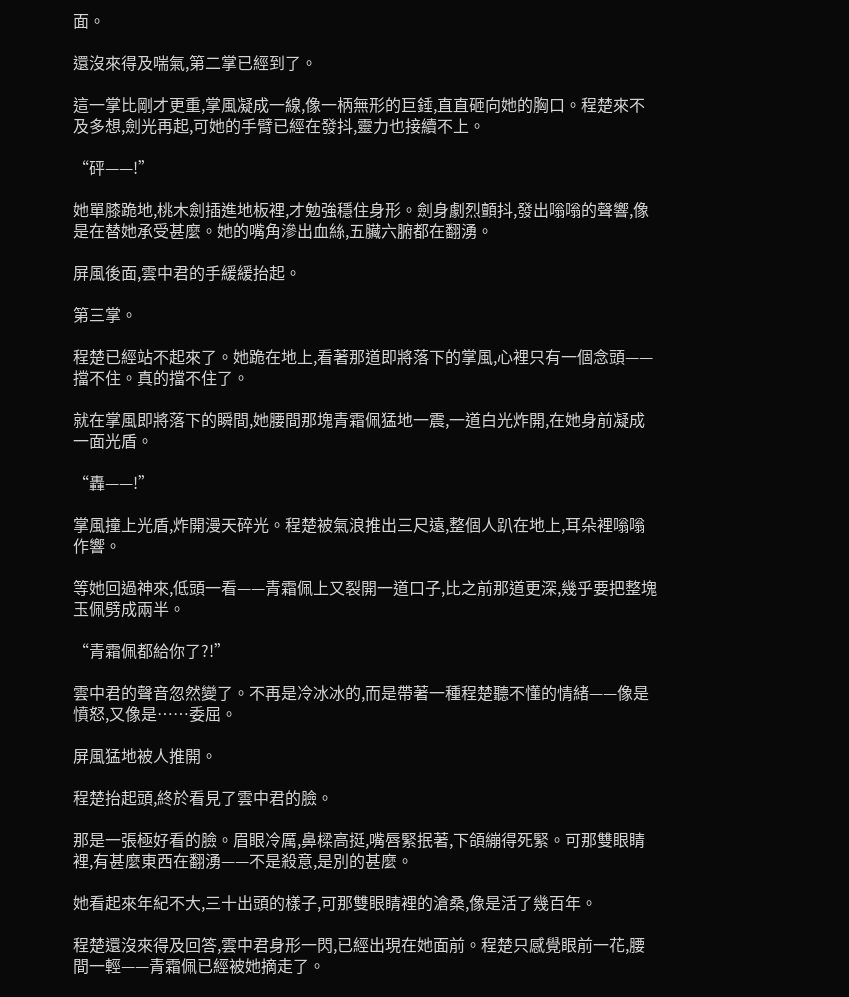面。

還沒來得及喘氣,第二掌已經到了。

這一掌比剛才更重,掌風凝成一線,像一柄無形的巨錘,直直砸向她的胸口。程楚來不及多想,劍光再起,可她的手臂已經在發抖,靈力也接續不上。

“砰——!”

她單膝跪地,桃木劍插進地板裡,才勉強穩住身形。劍身劇烈顫抖,發出嗡嗡的聲響,像是在替她承受甚麼。她的嘴角滲出血絲,五臟六腑都在翻湧。

屏風後面,雲中君的手緩緩抬起。

第三掌。

程楚已經站不起來了。她跪在地上,看著那道即將落下的掌風,心裡只有一個念頭——擋不住。真的擋不住了。

就在掌風即將落下的瞬間,她腰間那塊青霜佩猛地一震,一道白光炸開,在她身前凝成一面光盾。

“轟——!”

掌風撞上光盾,炸開漫天碎光。程楚被氣浪推出三尺遠,整個人趴在地上,耳朵裡嗡嗡作響。

等她回過神來,低頭一看——青霜佩上又裂開一道口子,比之前那道更深,幾乎要把整塊玉佩劈成兩半。

“青霜佩都給你了?!”

雲中君的聲音忽然變了。不再是冷冰冰的,而是帶著一種程楚聽不懂的情緒——像是憤怒,又像是……委屈。

屏風猛地被人推開。

程楚抬起頭,終於看見了雲中君的臉。

那是一張極好看的臉。眉眼冷厲,鼻樑高挺,嘴唇緊抿著,下頜繃得死緊。可那雙眼睛裡,有甚麼東西在翻湧——不是殺意,是別的甚麼。

她看起來年紀不大,三十出頭的樣子,可那雙眼睛裡的滄桑,像是活了幾百年。

程楚還沒來得及回答,雲中君身形一閃,已經出現在她面前。程楚只感覺眼前一花,腰間一輕——青霜佩已經被她摘走了。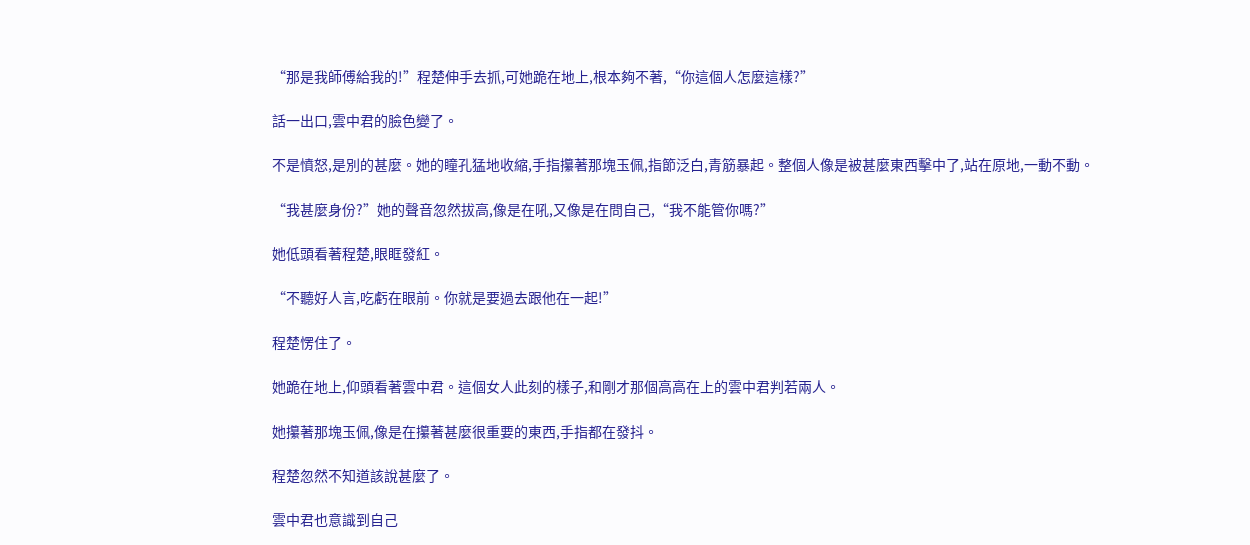“那是我師傅給我的!”程楚伸手去抓,可她跪在地上,根本夠不著,“你這個人怎麼這樣?”

話一出口,雲中君的臉色變了。

不是憤怒,是別的甚麼。她的瞳孔猛地收縮,手指攥著那塊玉佩,指節泛白,青筋暴起。整個人像是被甚麼東西擊中了,站在原地,一動不動。

“我甚麼身份?”她的聲音忽然拔高,像是在吼,又像是在問自己,“我不能管你嗎?”

她低頭看著程楚,眼眶發紅。

“不聽好人言,吃虧在眼前。你就是要過去跟他在一起!”

程楚愣住了。

她跪在地上,仰頭看著雲中君。這個女人此刻的樣子,和剛才那個高高在上的雲中君判若兩人。

她攥著那塊玉佩,像是在攥著甚麼很重要的東西,手指都在發抖。

程楚忽然不知道該說甚麼了。

雲中君也意識到自己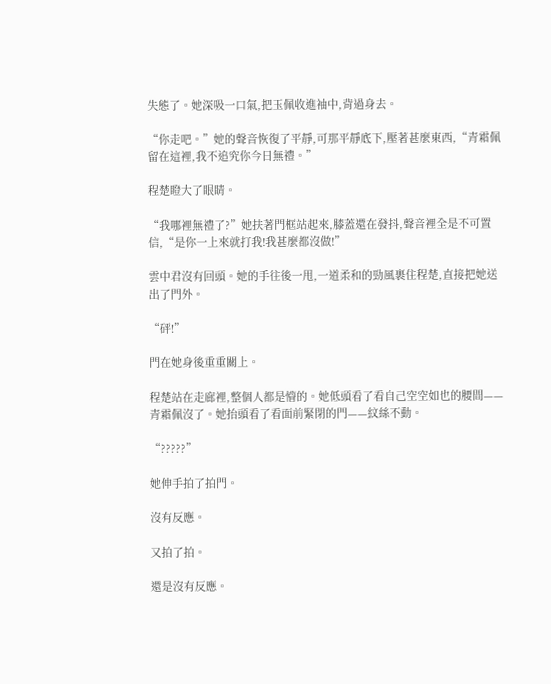失態了。她深吸一口氣,把玉佩收進袖中,背過身去。

“你走吧。”她的聲音恢復了平靜,可那平靜底下,壓著甚麼東西,“青霜佩留在這裡,我不追究你今日無禮。”

程楚瞪大了眼睛。

“我哪裡無禮了?”她扶著門框站起來,膝蓋還在發抖,聲音裡全是不可置信,“是你一上來就打我!我甚麼都沒做!”

雲中君沒有回頭。她的手往後一甩,一道柔和的勁風裹住程楚,直接把她送出了門外。

“砰!”

門在她身後重重關上。

程楚站在走廊裡,整個人都是懵的。她低頭看了看自己空空如也的腰間——青霜佩沒了。她抬頭看了看面前緊閉的門——紋絲不動。

“?????”

她伸手拍了拍門。

沒有反應。

又拍了拍。

還是沒有反應。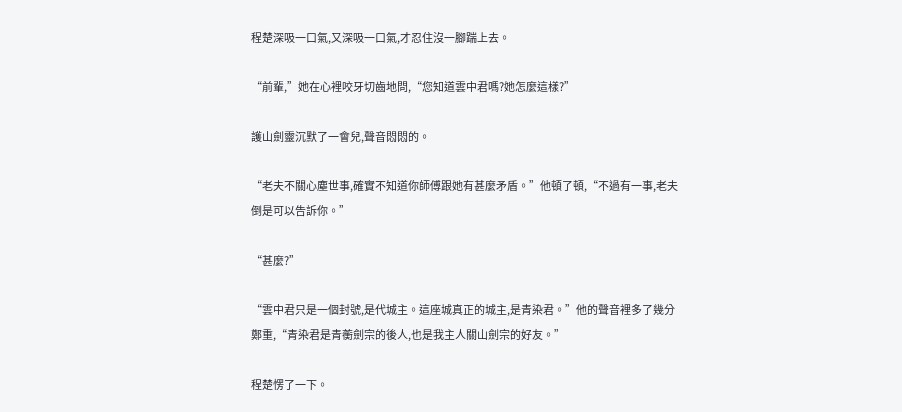程楚深吸一口氣,又深吸一口氣,才忍住沒一腳踹上去。

“前輩,”她在心裡咬牙切齒地問,“您知道雲中君嗎?她怎麼這樣?”

護山劍靈沉默了一會兒,聲音悶悶的。

“老夫不關心塵世事,確實不知道你師傅跟她有甚麼矛盾。”他頓了頓,“不過有一事,老夫倒是可以告訴你。”

“甚麼?”

“雲中君只是一個封號,是代城主。這座城真正的城主,是青染君。”他的聲音裡多了幾分鄭重,“青染君是青蘅劍宗的後人,也是我主人關山劍宗的好友。”

程楚愣了一下。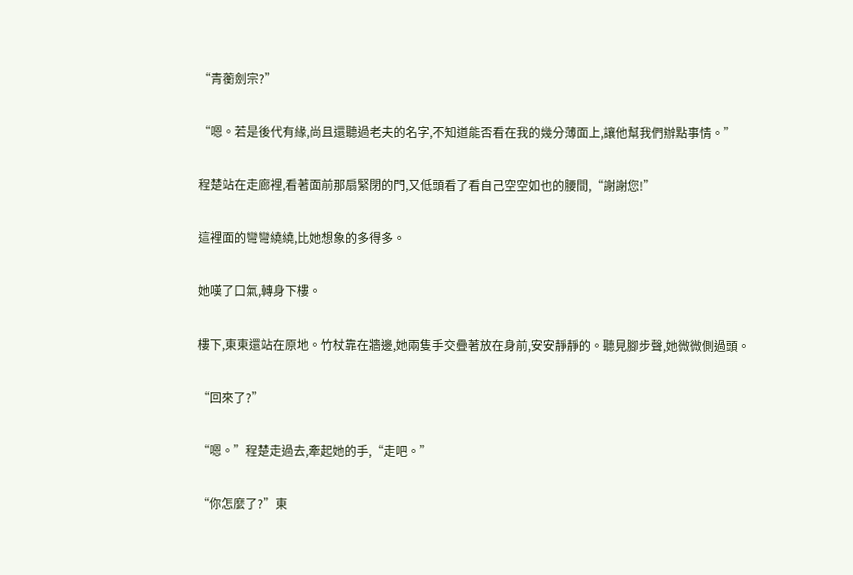“青蘅劍宗?”

“嗯。若是後代有緣,尚且還聽過老夫的名字,不知道能否看在我的幾分薄面上,讓他幫我們辦點事情。”

程楚站在走廊裡,看著面前那扇緊閉的門,又低頭看了看自己空空如也的腰間,“謝謝您!”

這裡面的彎彎繞繞,比她想象的多得多。

她嘆了口氣,轉身下樓。

樓下,東東還站在原地。竹杖靠在牆邊,她兩隻手交疊著放在身前,安安靜靜的。聽見腳步聲,她微微側過頭。

“回來了?”

“嗯。”程楚走過去,牽起她的手,“走吧。”

“你怎麼了?”東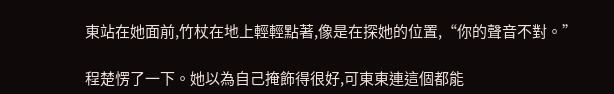東站在她面前,竹杖在地上輕輕點著,像是在探她的位置,“你的聲音不對。”

程楚愣了一下。她以為自己掩飾得很好,可東東連這個都能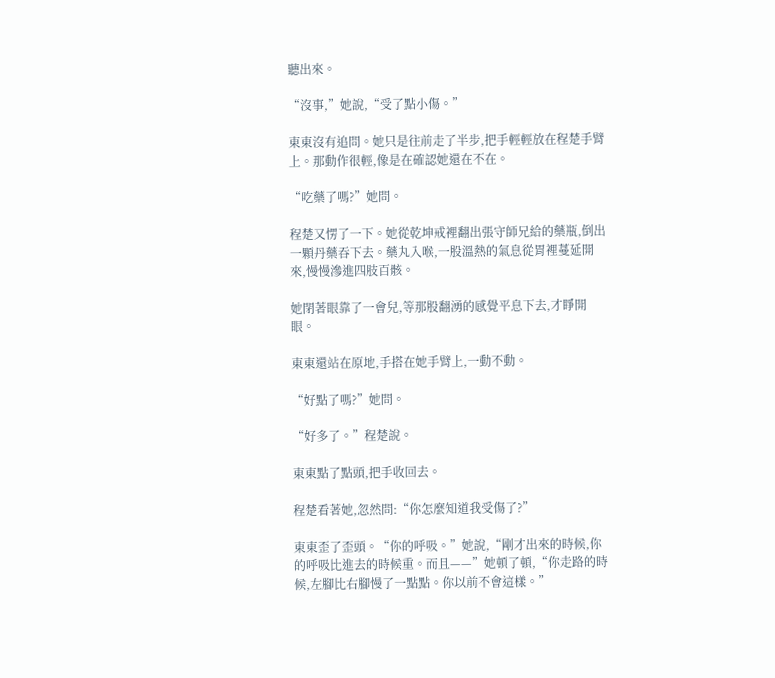聽出來。

“沒事,”她說,“受了點小傷。”

東東沒有追問。她只是往前走了半步,把手輕輕放在程楚手臂上。那動作很輕,像是在確認她還在不在。

“吃藥了嗎?”她問。

程楚又愣了一下。她從乾坤戒裡翻出張守師兄給的藥瓶,倒出一顆丹藥吞下去。藥丸入喉,一股溫熱的氣息從胃裡蔓延開來,慢慢滲進四肢百骸。

她閉著眼靠了一會兒,等那股翻湧的感覺平息下去,才睜開眼。

東東還站在原地,手搭在她手臂上,一動不動。

“好點了嗎?”她問。

“好多了。”程楚說。

東東點了點頭,把手收回去。

程楚看著她,忽然問:“你怎麼知道我受傷了?”

東東歪了歪頭。“你的呼吸。”她說,“剛才出來的時候,你的呼吸比進去的時候重。而且——”她頓了頓,“你走路的時候,左腳比右腳慢了一點點。你以前不會這樣。”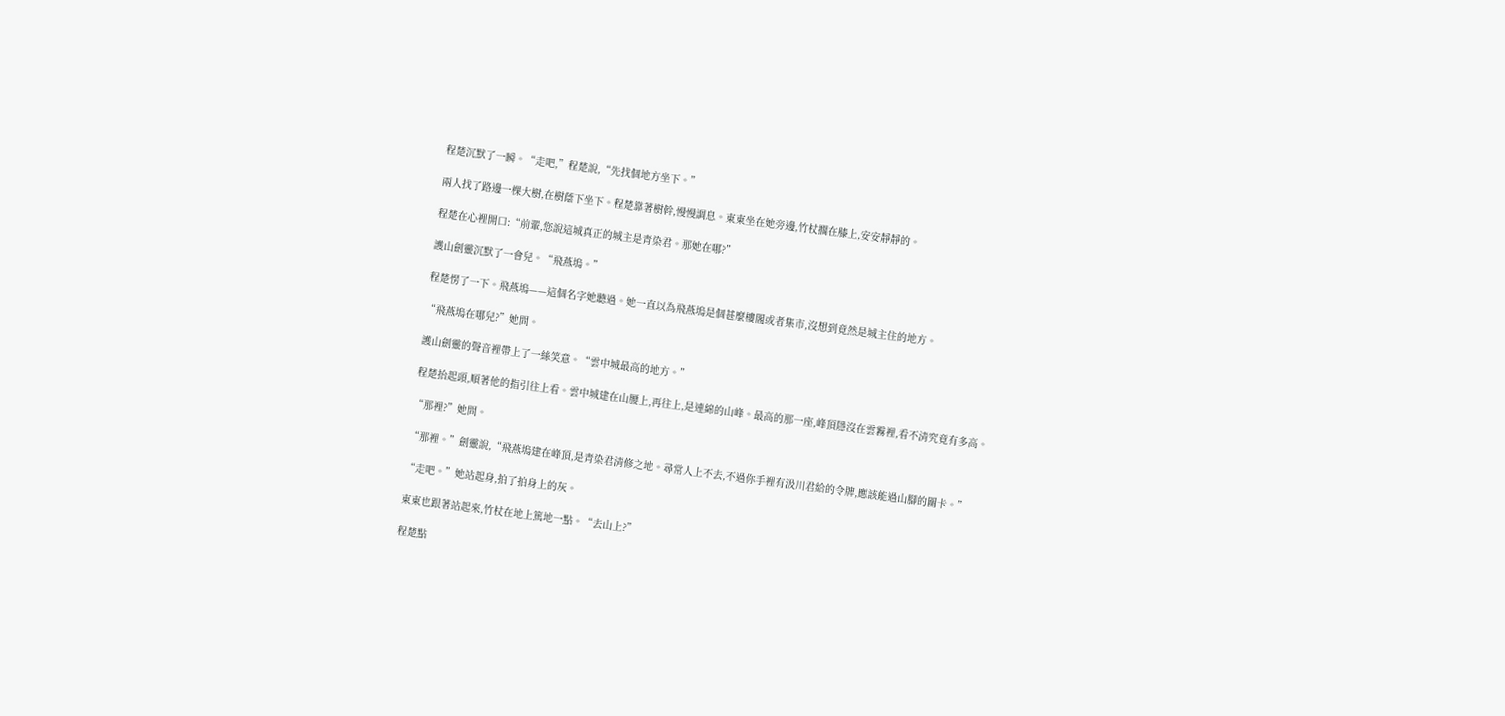程楚沉默了一瞬。“走吧,”程楚說,“先找個地方坐下。”

兩人找了路邊一棵大樹,在樹蔭下坐下。程楚靠著樹幹,慢慢調息。東東坐在她旁邊,竹杖擱在膝上,安安靜靜的。

程楚在心裡開口:“前輩,您說這城真正的城主是青染君。那她在哪?”

護山劍靈沉默了一會兒。“飛燕塢。”

程楚愣了一下。飛燕塢——這個名字她聽過。她一直以為飛燕塢是個甚麼樓閣或者集市,沒想到竟然是城主住的地方。

“飛燕塢在哪兒?”她問。

護山劍靈的聲音裡帶上了一絲笑意。“雲中城最高的地方。”

程楚抬起頭,順著他的指引往上看。雲中城建在山腰上,再往上,是連綿的山峰。最高的那一座,峰頂隱沒在雲霧裡,看不清究竟有多高。

“那裡?”她問。

“那裡。”劍靈說,“飛燕塢建在峰頂,是青染君清修之地。尋常人上不去,不過你手裡有汲川君給的令牌,應該能過山腳的關卡。”

“走吧。”她站起身,拍了拍身上的灰。

東東也跟著站起來,竹杖在地上篤地一點。“去山上?”

程楚點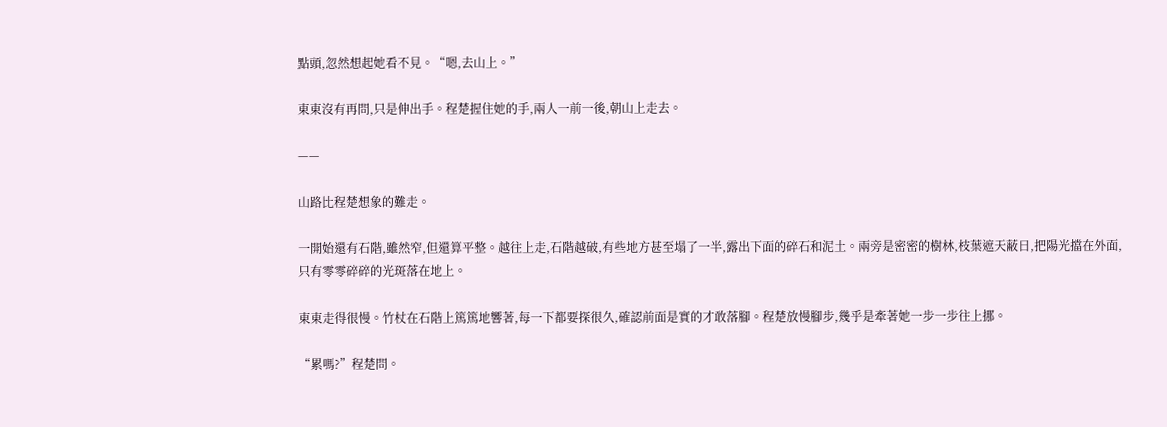點頭,忽然想起她看不見。“嗯,去山上。”

東東沒有再問,只是伸出手。程楚握住她的手,兩人一前一後,朝山上走去。

——

山路比程楚想象的難走。

一開始還有石階,雖然窄,但還算平整。越往上走,石階越破,有些地方甚至塌了一半,露出下面的碎石和泥土。兩旁是密密的樹林,枝葉遮天蔽日,把陽光擋在外面,只有零零碎碎的光斑落在地上。

東東走得很慢。竹杖在石階上篤篤地響著,每一下都要探很久,確認前面是實的才敢落腳。程楚放慢腳步,幾乎是牽著她一步一步往上挪。

“累嗎?”程楚問。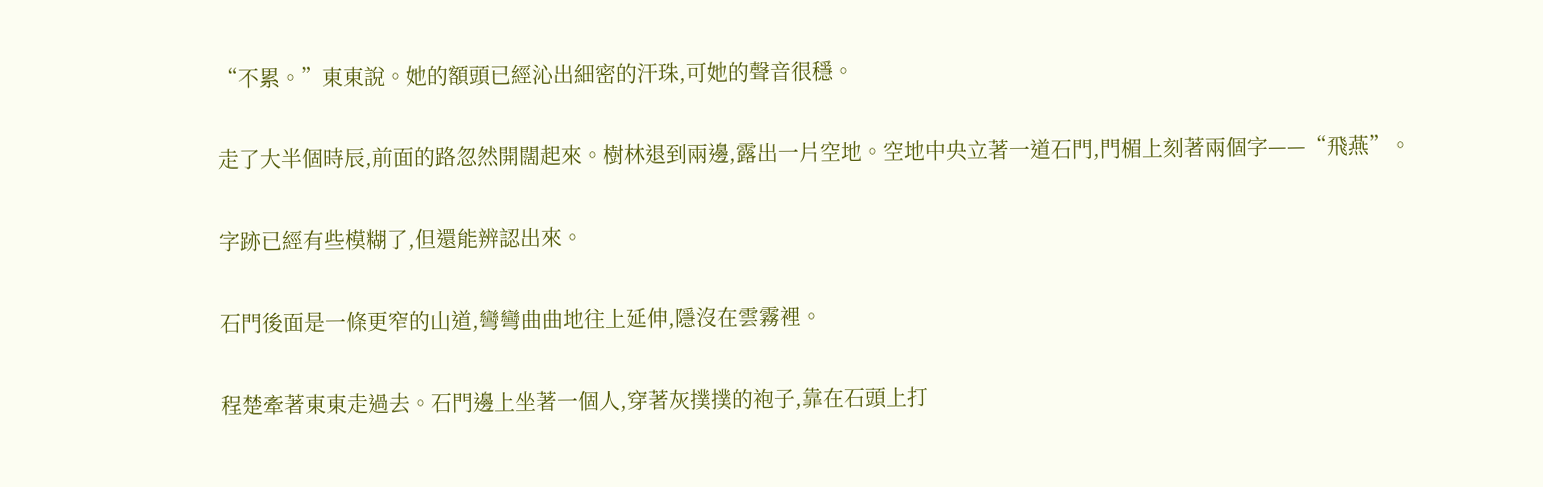“不累。”東東說。她的額頭已經沁出細密的汗珠,可她的聲音很穩。

走了大半個時辰,前面的路忽然開闊起來。樹林退到兩邊,露出一片空地。空地中央立著一道石門,門楣上刻著兩個字——“飛燕”。

字跡已經有些模糊了,但還能辨認出來。

石門後面是一條更窄的山道,彎彎曲曲地往上延伸,隱沒在雲霧裡。

程楚牽著東東走過去。石門邊上坐著一個人,穿著灰撲撲的袍子,靠在石頭上打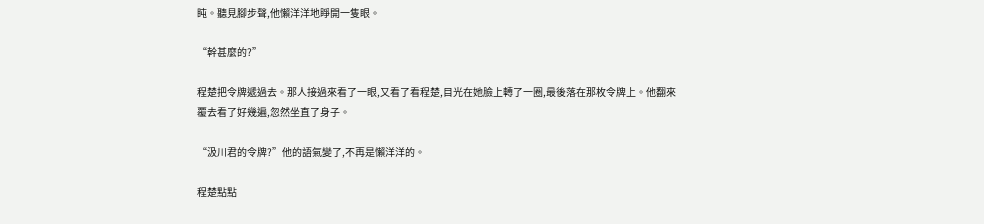盹。聽見腳步聲,他懶洋洋地睜開一隻眼。

“幹甚麼的?”

程楚把令牌遞過去。那人接過來看了一眼,又看了看程楚,目光在她臉上轉了一圈,最後落在那枚令牌上。他翻來覆去看了好幾遍,忽然坐直了身子。

“汲川君的令牌?”他的語氣變了,不再是懶洋洋的。

程楚點點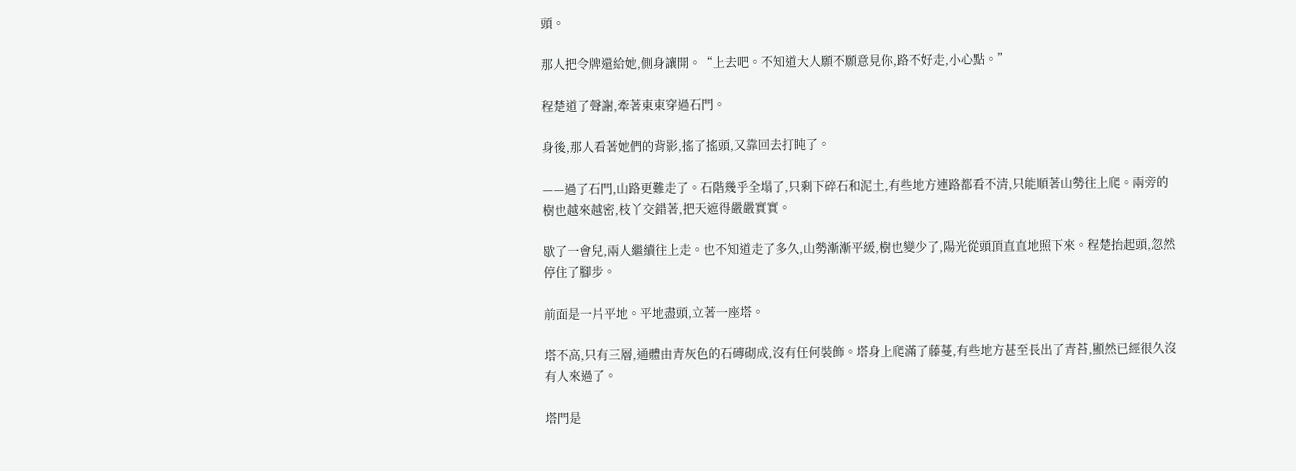頭。

那人把令牌還給她,側身讓開。“上去吧。不知道大人願不願意見你,路不好走,小心點。”

程楚道了聲謝,牽著東東穿過石門。

身後,那人看著她們的背影,搖了搖頭,又靠回去打盹了。

——過了石門,山路更難走了。石階幾乎全塌了,只剩下碎石和泥土,有些地方連路都看不清,只能順著山勢往上爬。兩旁的樹也越來越密,枝丫交錯著,把天遮得嚴嚴實實。

歇了一會兒,兩人繼續往上走。也不知道走了多久,山勢漸漸平緩,樹也變少了,陽光從頭頂直直地照下來。程楚抬起頭,忽然停住了腳步。

前面是一片平地。平地盡頭,立著一座塔。

塔不高,只有三層,通體由青灰色的石磚砌成,沒有任何裝飾。塔身上爬滿了藤蔓,有些地方甚至長出了青苔,顯然已經很久沒有人來過了。

塔門是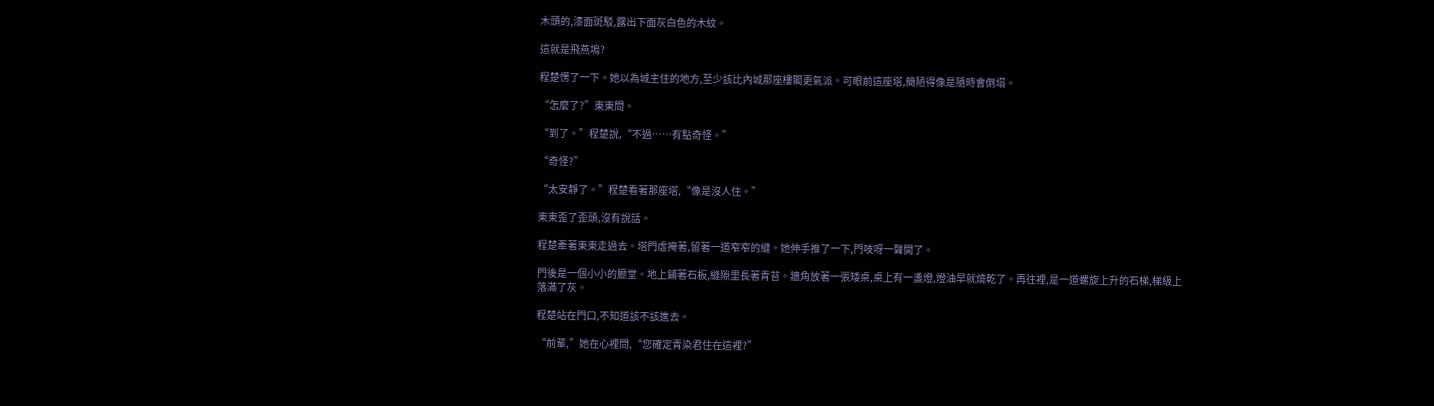木頭的,漆面斑駁,露出下面灰白色的木紋。

這就是飛燕塢?

程楚愣了一下。她以為城主住的地方,至少該比內城那座樓閣更氣派。可眼前這座塔,簡陋得像是隨時會倒塌。

“怎麼了?”東東問。

“到了。”程楚說,“不過……有點奇怪。”

“奇怪?”

“太安靜了。”程楚看著那座塔,“像是沒人住。”

東東歪了歪頭,沒有說話。

程楚牽著東東走過去。塔門虛掩著,留著一道窄窄的縫。她伸手推了一下,門吱呀一聲開了。

門後是一個小小的廳堂。地上鋪著石板,縫隙里長著青苔。牆角放著一張矮桌,桌上有一盞燈,燈油早就燒乾了。再往裡,是一道螺旋上升的石梯,梯級上落滿了灰。

程楚站在門口,不知道該不該進去。

“前輩,”她在心裡問,“您確定青染君住在這裡?”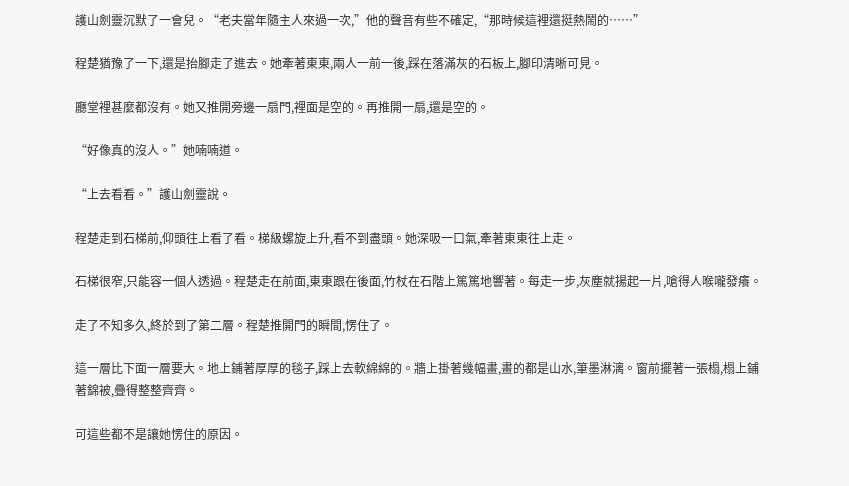護山劍靈沉默了一會兒。“老夫當年隨主人來過一次,”他的聲音有些不確定,“那時候這裡還挺熱鬧的……”

程楚猶豫了一下,還是抬腳走了進去。她牽著東東,兩人一前一後,踩在落滿灰的石板上,腳印清晰可見。

廳堂裡甚麼都沒有。她又推開旁邊一扇門,裡面是空的。再推開一扇,還是空的。

“好像真的沒人。”她喃喃道。

“上去看看。”護山劍靈說。

程楚走到石梯前,仰頭往上看了看。梯級螺旋上升,看不到盡頭。她深吸一口氣,牽著東東往上走。

石梯很窄,只能容一個人透過。程楚走在前面,東東跟在後面,竹杖在石階上篤篤地響著。每走一步,灰塵就揚起一片,嗆得人喉嚨發癢。

走了不知多久,終於到了第二層。程楚推開門的瞬間,愣住了。

這一層比下面一層要大。地上鋪著厚厚的毯子,踩上去軟綿綿的。牆上掛著幾幅畫,畫的都是山水,筆墨淋漓。窗前擺著一張榻,榻上鋪著錦被,疊得整整齊齊。

可這些都不是讓她愣住的原因。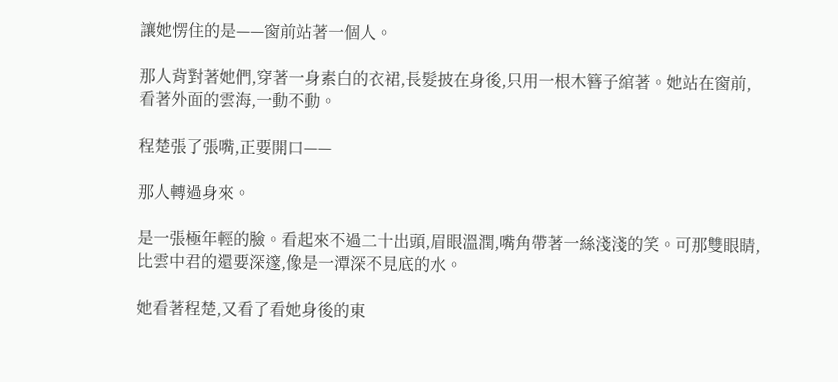讓她愣住的是——窗前站著一個人。

那人背對著她們,穿著一身素白的衣裙,長髮披在身後,只用一根木簪子綰著。她站在窗前,看著外面的雲海,一動不動。

程楚張了張嘴,正要開口——

那人轉過身來。

是一張極年輕的臉。看起來不過二十出頭,眉眼溫潤,嘴角帶著一絲淺淺的笑。可那雙眼睛,比雲中君的還要深邃,像是一潭深不見底的水。

她看著程楚,又看了看她身後的東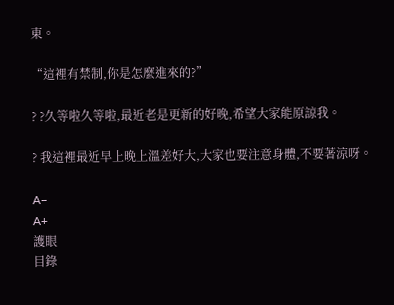東。

“這裡有禁制,你是怎麼進來的?”

? ?久等啦久等啦,最近老是更新的好晚,希望大家能原諒我。

? 我這裡最近早上晚上溫差好大,大家也要注意身體,不要著涼呀。

A−
A+
護眼
目錄